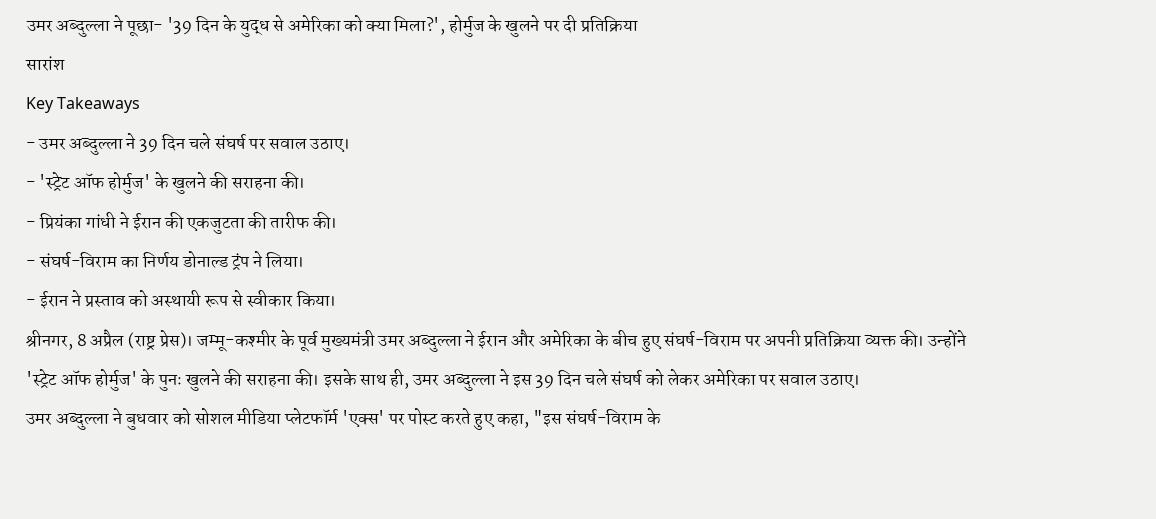उमर अब्दुल्ला ने पूछा- '39 दिन के युद्ध से अमेरिका को क्या मिला?', होर्मुज के खुलने पर दी प्रतिक्रिया
सारांश
Key Takeaways
- उमर अब्दुल्ला ने 39 दिन चले संघर्ष पर सवाल उठाए।
- 'स्ट्रेट ऑफ होर्मुज' के खुलने की सराहना की।
- प्रियंका गांधी ने ईरान की एकजुटता की तारीफ की।
- संघर्ष-विराम का निर्णय डोनाल्ड ट्रंप ने लिया।
- ईरान ने प्रस्ताव को अस्थायी रूप से स्वीकार किया।
श्रीनगर, 8 अप्रैल (राष्ट्र प्रेस)। जम्मू-कश्मीर के पूर्व मुख्यमंत्री उमर अब्दुल्ला ने ईरान और अमेरिका के बीच हुए संघर्ष-विराम पर अपनी प्रतिक्रिया व्यक्त की। उन्होंने 'स्ट्रेट ऑफ होर्मुज' के पुनः खुलने की सराहना की। इसके साथ ही, उमर अब्दुल्ला ने इस 39 दिन चले संघर्ष को लेकर अमेरिका पर सवाल उठाए।
उमर अब्दुल्ला ने बुधवार को सोशल मीडिया प्लेटफॉर्म 'एक्स' पर पोस्ट करते हुए कहा, "इस संघर्ष-विराम के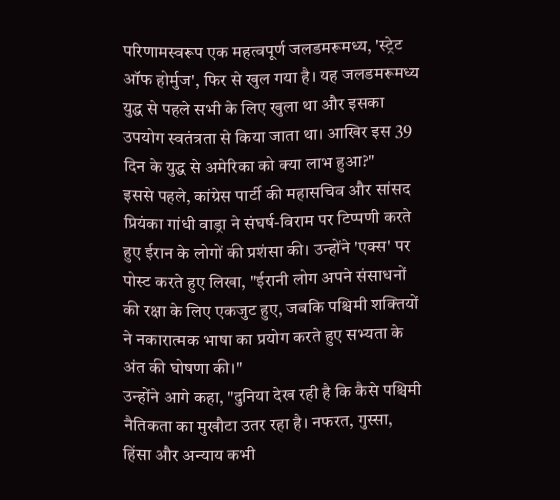परिणामस्वरूप एक महत्वपूर्ण जलडमरूमध्य, 'स्ट्रेट ऑफ होर्मुज', फिर से खुल गया है। यह जलडमरूमध्य युद्ध से पहले सभी के लिए खुला था और इसका उपयोग स्वतंत्रता से किया जाता था। आखिर इस 39 दिन के युद्ध से अमेरिका को क्या लाभ हुआ?"
इससे पहले, कांग्रेस पार्टी की महासचिव और सांसद प्रियंका गांधी वाड्रा ने संघर्ष-विराम पर टिप्पणी करते हुए ईरान के लोगों की प्रशंसा की। उन्होंने 'एक्स' पर पोस्ट करते हुए लिखा, "ईरानी लोग अपने संसाधनों की रक्षा के लिए एकजुट हुए, जबकि पश्चिमी शक्तियों ने नकारात्मक भाषा का प्रयोग करते हुए सभ्यता के अंत की घोषणा की।"
उन्होंने आगे कहा, "दुनिया देख रही है कि कैसे पश्चिमी नैतिकता का मुखौटा उतर रहा है। नफरत, गुस्सा, हिंसा और अन्याय कभी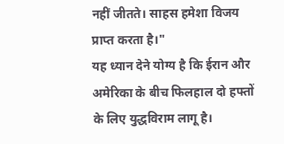नहीं जीतते। साहस हमेशा विजय प्राप्त करता है।"
यह ध्यान देने योग्य है कि ईरान और अमेरिका के बीच फिलहाल दो हफ्तों के लिए युद्धविराम लागू है।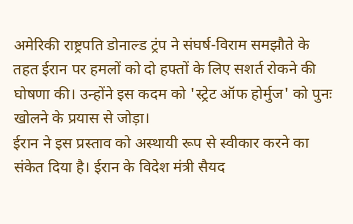अमेरिकी राष्ट्रपति डोनाल्ड ट्रंप ने संघर्ष-विराम समझौते के तहत ईरान पर हमलों को दो हफ्तों के लिए सशर्त रोकने की घोषणा की। उन्होंने इस कदम को 'स्ट्रेट ऑफ होर्मुज' को पुनः खोलने के प्रयास से जोड़ा।
ईरान ने इस प्रस्ताव को अस्थायी रूप से स्वीकार करने का संकेत दिया है। ईरान के विदेश मंत्री सैयद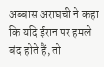अब्बास अराघची ने कहा कि यदि ईरान पर हमले बंद होते हैं, तो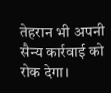तेहरान भी अपनी सैन्य कार्रवाई को रोक देगा।